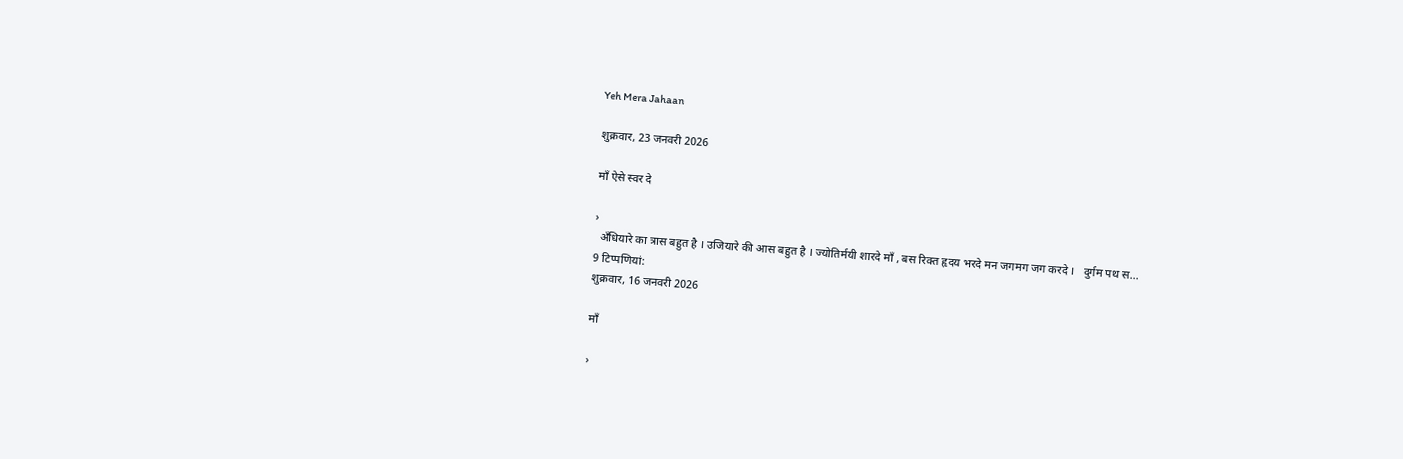Yeh Mera Jahaan

शुक्रवार, 23 जनवरी 2026

माँ ऐसे स्वर दे

›
  अँधियारे का त्रास बहुत है । उजियारे की आस बहुत है । ज्योतिर्मयी शारदे माँ , बस रिक्त हृदय भरदे मन जगमग जग करदे ।   दुर्गम पथ स...
9 टिप्‍पणियां:
शुक्रवार, 16 जनवरी 2026

माँ

›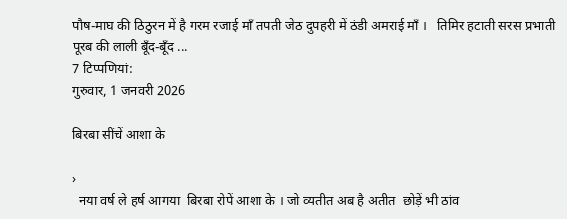पौष-माघ की ठिठुरन में है गरम रजाई माँ तपती जेठ दुपहरी में ठंडी अमराई माँ ।   तिमिर हटाती सरस प्रभाती पूरब की लाली बूँद-बूँद ...
7 टिप्‍पणियां:
गुरुवार, 1 जनवरी 2026

बिरबा सींचें आशा के

›
  नया वर्ष ले हर्ष आगया  बिरबा रोपें आशा के । जो व्यतीत अब है अतीत  छोड़ें भी ठांव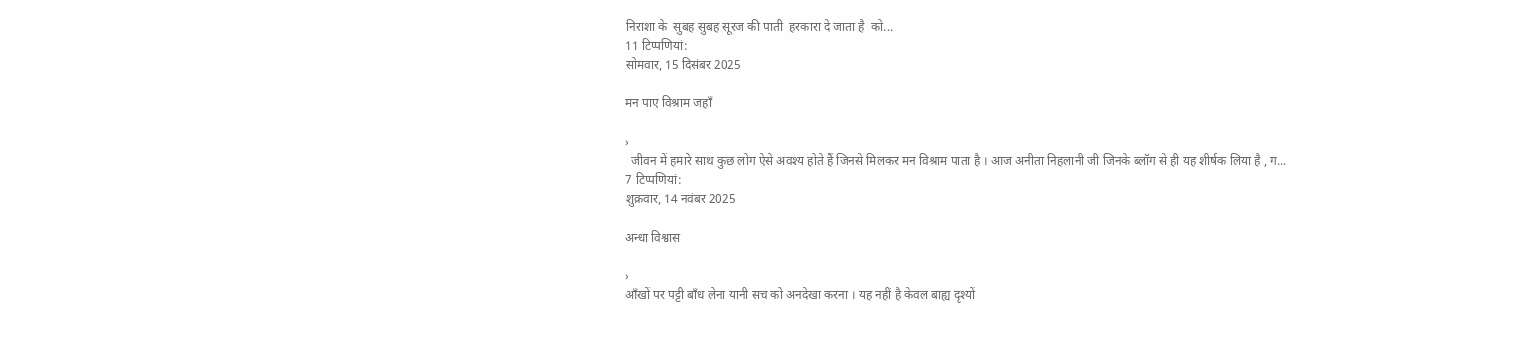निराशा के  सुबह सुबह सूरज की पाती  हरकारा दे जाता है  को...
11 टिप्‍पणियां:
सोमवार, 15 दिसंबर 2025

मन पाए विश्राम जहाँ

›
  जीवन में हमारे साथ कुछ लोग ऐसे अवश्य होते हैं जिनसे मिलकर मन विश्राम पाता है । आज अनीता निहलानी जी जिनके ब्लॉग से ही यह शीर्षक लिया है , ग...
7 टिप्‍पणियां:
शुक्रवार, 14 नवंबर 2025

अन्धा विश्वास

›
आँखों पर पट्टी बाँध लेना यानी सच को अनदेखा करना । यह नहीं है केवल बाह्य दृश्यों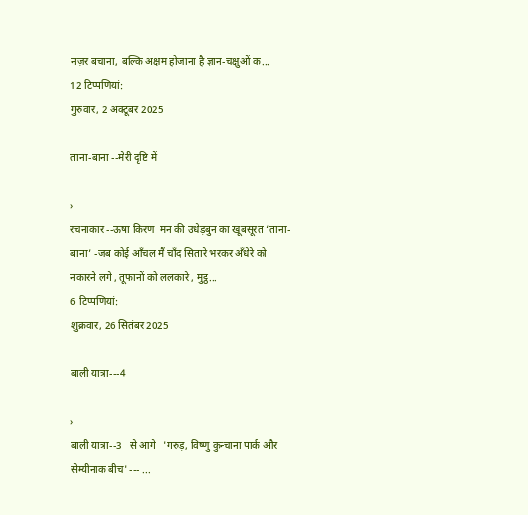नज़र बचाना, बल्कि अक्षम होजाना है ज्ञान-चक्षुओं क...
12 टिप्‍पणियां:
गुरुवार, 2 अक्टूबर 2025

ताना-बाना --मेरी दृष्टि में

›
रचनाकार --ऊषा किरण  मन की उधेड़बुन का खूबसूरत ‘ताना-बाना’ -जब कोई आँचल मैं चाँद सितारे भरकर अँधेरे को नकारने लगे , तूफानों को ललकारे , मुट्ठ...
6 टिप्‍पणियां:
शुक्रवार, 26 सितंबर 2025

बाली यात्रा---4

›
बाली यात्रा--3   से आगे   'गरुड़, विष्णु कुन्चाना पार्क और सेम्यीनाक बीच' --- ...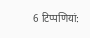6 टिप्‍पणियां: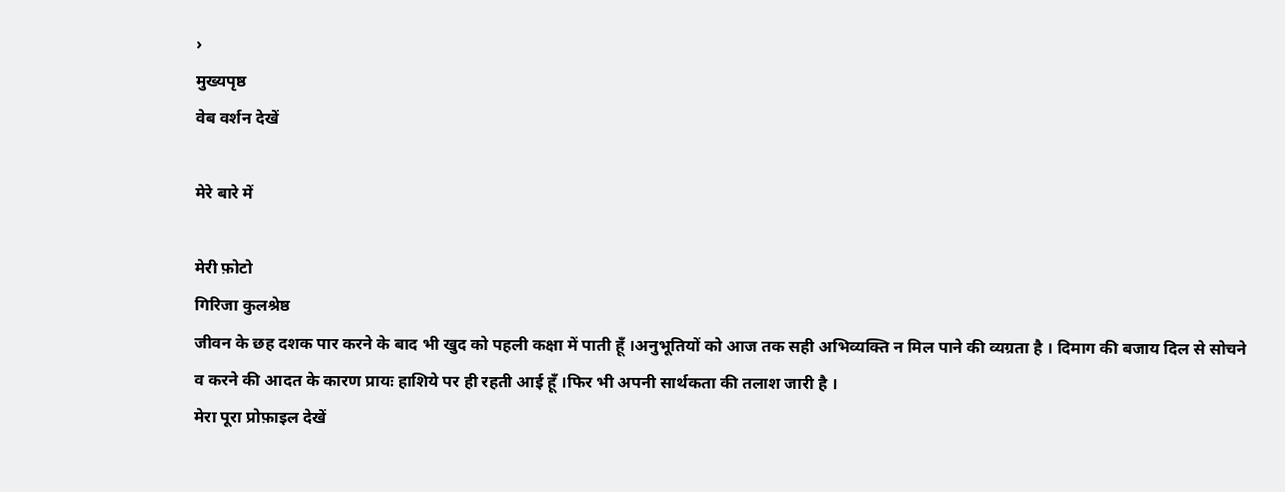›
मुख्यपृष्ठ
वेब वर्शन देखें

मेरे बारे में

मेरी फ़ोटो
गिरिजा कुलश्रेष्ठ
जीवन के छह दशक पार करने के बाद भी खुद को पहली कक्षा में पाती हूँ ।अनुभूतियों को आज तक सही अभिव्यक्ति न मिल पाने की व्यग्रता है । दिमाग की बजाय दिल से सोचने व करने की आदत के कारण प्रायः हाशिये पर ही रहती आई हूँ ।फिर भी अपनी सार्थकता की तलाश जारी है ।
मेरा पूरा प्रोफ़ाइल देखें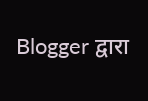Blogger द्वारा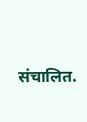संचालित.